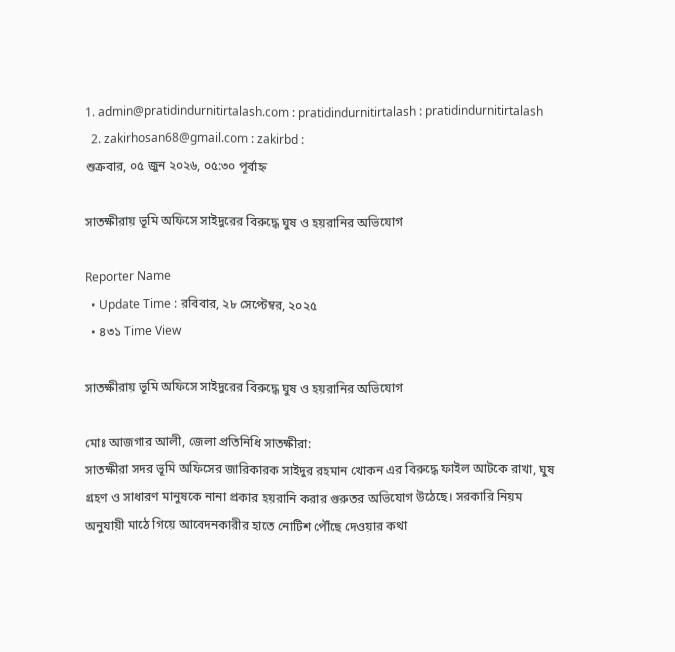1. admin@pratidindurnitirtalash.com : pratidindurnitirtalash : pratidindurnitirtalash
  2. zakirhosan68@gmail.com : zakirbd :
শুক্রবার, ০৫ জুন ২০২৬, ০৫:৩০ পূর্বাহ্ন

সাতক্ষীরায় ভূমি অফিসে সাইদুরের বিরুদ্ধে ঘুষ ও হয়রানির অভিযোগ

Reporter Name
  • Update Time : রবিবার, ২৮ সেপ্টেম্বর, ২০২৫
  • ৪৩১ Time View

সাতক্ষীরায় ভূমি অফিসে সাইদুরের বিরুদ্ধে ঘুষ ও হয়রানির অভিযোগ

মোঃ আজগার আলী, জেলা প্রতিনিধি সাতক্ষীরা:
সাতক্ষীরা সদর ভূমি অফিসের জারিকারক সাইদুর রহমান খোকন এর বিরুদ্ধে ফাইল আটকে রাখা, ঘুষ গ্রহণ ও সাধারণ মানুষকে নানা প্রকার হয়রানি করার গুরুতর অভিযোগ উঠেছে। সরকারি নিয়ম অনুযায়ী মাঠে গিয়ে আবেদনকারীর হাতে নোটিশ পৌঁছে দেওয়ার কথা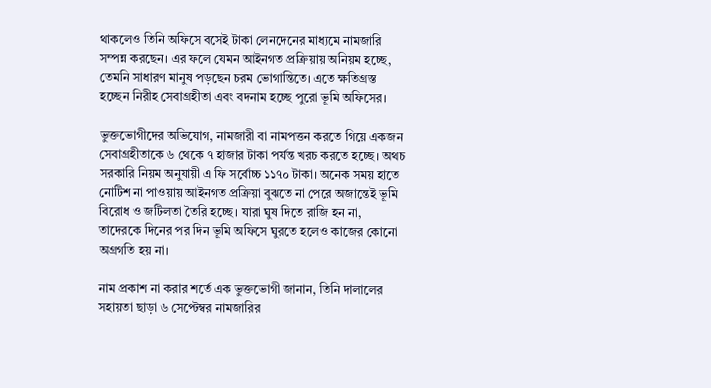থাকলেও তিনি অফিসে বসেই টাকা লেনদেনের মাধ্যমে নামজারি সম্পন্ন করছেন। এর ফলে যেমন আইনগত প্রক্রিয়ায় অনিয়ম হচ্ছে, তেমনি সাধারণ মানুষ পড়ছেন চরম ভোগান্তিতে। এতে ক্ষতিগ্রস্ত হচ্ছেন নিরীহ সেবাগ্রহীতা এবং বদনাম হচ্ছে পুরো ভূমি অফিসের।

ভুক্তভোগীদের অভিযোগ, নামজারী বা নামপত্তন করতে গিয়ে একজন সেবাগ্রহীতাকে ৬ থেকে ৭ হাজার টাকা পর্যন্ত খরচ করতে হচ্ছে। অথচ সরকারি নিয়ম অনুযায়ী এ ফি সর্বোচ্চ ১১৭০ টাকা। অনেক সময় হাতে নোটিশ না পাওয়ায় আইনগত প্রক্রিয়া বুঝতে না পেরে অজান্তেই ভূমি বিরোধ ও জটিলতা তৈরি হচ্ছে। যারা ঘুষ দিতে রাজি হন না, তাদেরকে দিনের পর দিন ভূমি অফিসে ঘুরতে হলেও কাজের কোনো অগ্রগতি হয় না।

নাম প্রকাশ না করার শর্তে এক ভুক্তভোগী জানান, তিনি দালালের সহায়তা ছাড়া ৬ সেপ্টেম্বর নামজারির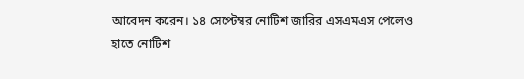আবেদন করেন। ১৪ সেপ্টেম্বর নোটিশ জারির এসএমএস পেলেও হাতে নোটিশ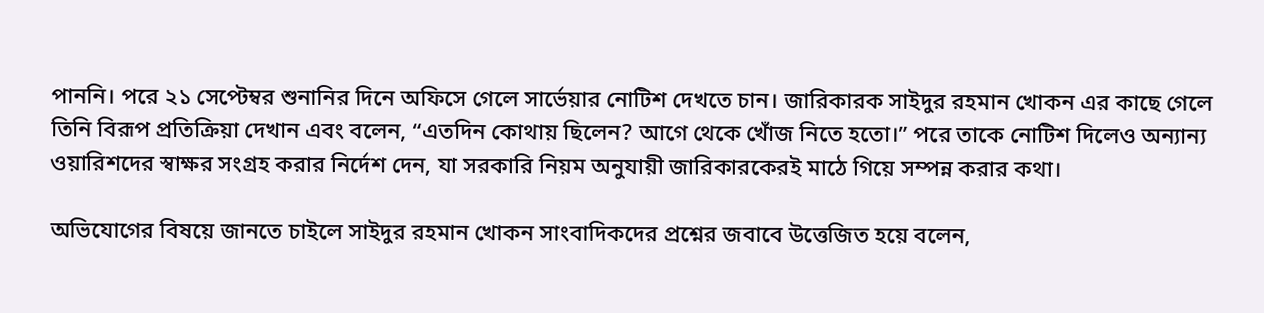পাননি। পরে ২১ সেপ্টেম্বর শুনানির দিনে অফিসে গেলে সার্ভেয়ার নোটিশ দেখতে চান। জারিকারক সাইদুর রহমান খোকন এর কাছে গেলে তিনি বিরূপ প্রতিক্রিয়া দেখান এবং বলেন, “এতদিন কোথায় ছিলেন? আগে থেকে খোঁজ নিতে হতো।” পরে তাকে নোটিশ দিলেও অন্যান্য ওয়ারিশদের স্বাক্ষর সংগ্রহ করার নির্দেশ দেন, যা সরকারি নিয়ম অনুযায়ী জারিকারকেরই মাঠে গিয়ে সম্পন্ন করার কথা।

অভিযোগের বিষয়ে জানতে চাইলে সাইদুর রহমান খোকন সাংবাদিকদের প্রশ্নের জবাবে উত্তেজিত হয়ে বলেন,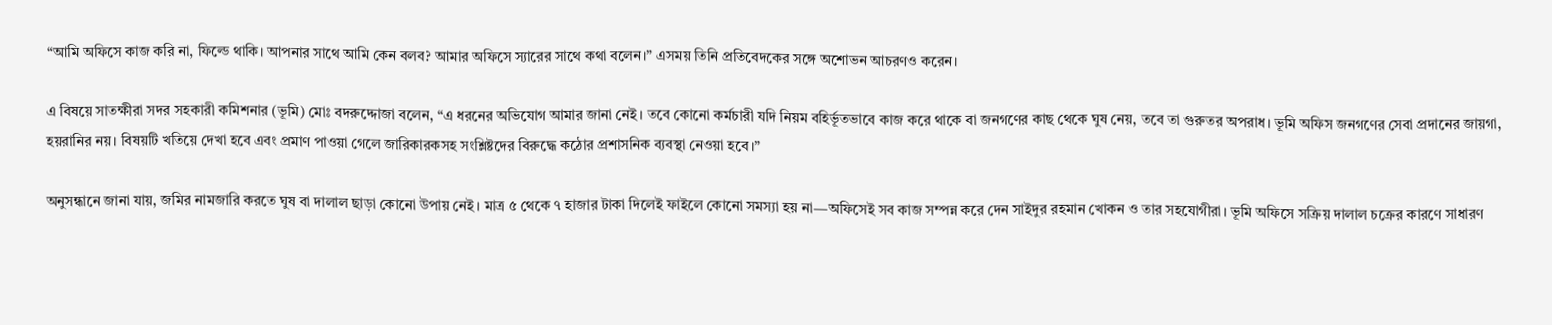“আমি অফিসে কাজ করি না, ফিল্ডে থাকি। আপনার সাথে আমি কেন বলব? আমার অফিসে স্যারের সাথে কথা বলেন।” এসময় তিনি প্রতিবেদকের সঙ্গে অশোভন আচরণও করেন।

এ বিষয়ে সাতক্ষীরা সদর সহকারী কমিশনার (ভূমি) মোঃ বদরুদ্দোজা বলেন, “এ ধরনের অভিযোগ আমার জানা নেই। তবে কোনো কর্মচারী যদি নিয়ম বহির্ভূতভাবে কাজ করে থাকে বা জনগণের কাছ থেকে ঘুষ নেয়, তবে তা গুরুতর অপরাধ। ভূমি অফিস জনগণের সেবা প্রদানের জায়গা, হয়রানির নয়। বিষয়টি খতিয়ে দেখা হবে এবং প্রমাণ পাওয়া গেলে জারিকারকসহ সংশ্লিষ্টদের বিরুদ্ধে কঠোর প্রশাসনিক ব্যবস্থা নেওয়া হবে।”

অনুসন্ধানে জানা যায়, জমির নামজারি করতে ঘুষ বা দালাল ছাড়া কোনো উপায় নেই। মাত্র ৫ থেকে ৭ হাজার টাকা দিলেই ফাইলে কোনো সমস্যা হয় না—অফিসেই সব কাজ সম্পন্ন করে দেন সাইদুর রহমান খোকন ও তার সহযোগীরা। ভূমি অফিসে সক্রিয় দালাল চক্রের কারণে সাধারণ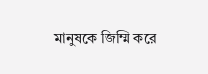মানুষকে জিম্মি করে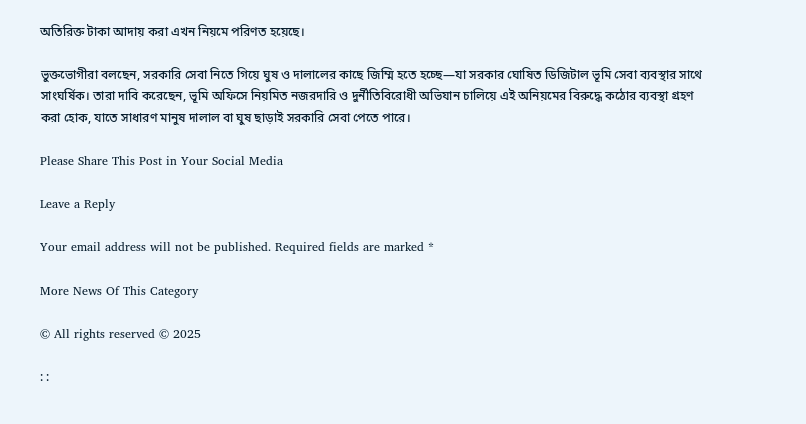অতিরিক্ত টাকা আদায় করা এখন নিয়মে পরিণত হয়েছে।

ভুক্তভোগীরা বলছেন, সরকারি সেবা নিতে গিয়ে ঘুষ ও দালালের কাছে জিম্মি হতে হচ্ছে—যা সরকার ঘোষিত ডিজিটাল ভূমি সেবা ব্যবস্থার সাথে সাংঘর্ষিক। তারা দাবি করেছেন, ভূমি অফিসে নিয়মিত নজরদারি ও দুর্নীতিবিরোধী অভিযান চালিয়ে এই অনিয়মের বিরুদ্ধে কঠোর ব্যবস্থা গ্রহণ করা হোক, যাতে সাধারণ মানুষ দালাল বা ঘুষ ছাড়াই সরকারি সেবা পেতে পারে।

Please Share This Post in Your Social Media

Leave a Reply

Your email address will not be published. Required fields are marked *

More News Of This Category

© All rights reserved © 2025

: :